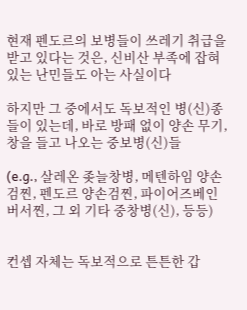현재 펜도르의 보병들이 쓰레기 취급을 받고 있다는 것은, 신비산 부족에 잡혀있는 난민들도 아는 사실이다

하지만 그 중에서도 독보적인 병(신)종들이 있는데, 바로 방패 없이 양손 무기, 창을 들고 나오는 중보병(신)들

(e.g., 살레온 좆늘창병, 메텐하임 양손검찐, 펜도르 양손검찐, 파이어즈베인 버서찐, 그 외 기타 중창병(신), 등등)


컨셉 자체는 독보적으로 튼튼한 갑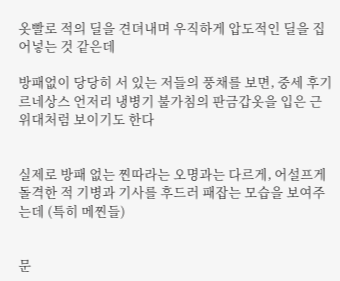옷빨로 적의 딜을 견뎌내며 우직하게 압도적인 딜을 집어넣는 것 같은데

방패없이 당당히 서 있는 저들의 풍채를 보면, 중세 후기 르네상스 언저리 냉병기 불가침의 판금갑옷을 입은 근위대처럼 보이기도 한다


실제로 방패 없는 찐따라는 오명과는 다르게, 어설프게 돌격한 적 기병과 기사를 후드러 패잡는 모습을 보여주는데 (특히 메찐들)


문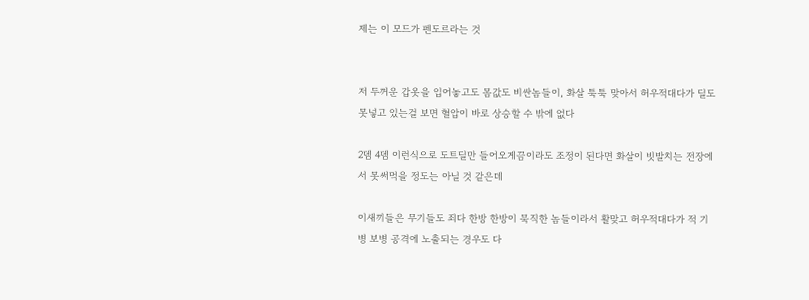제는 이 모드가 펜도르라는 것


저 두꺼운 갑옷을 입어놓고도 몸값도 비싼놈들이, 화살 툭툭 맞아서 허우적대다가 딜도 못넣고 있는걸 보면 혈압이 바로 상승할 수 밖에 없다

2뎀 4뎀 이런식으로 도트딜만 들어오게끔이라도 조정이 된다면 화살이 빗발치는 전장에서 못써먹을 정도는 아닐 것 같은데

이새끼들은 무기들도 죄다 한방 한방이 묵직한 놈들이라서 활맞고 허우적대다가 적 기병 보병 공격에 노출되는 경우도 다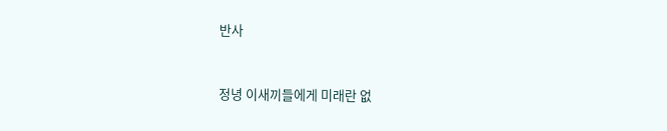반사


정녕 이새끼들에게 미래란 없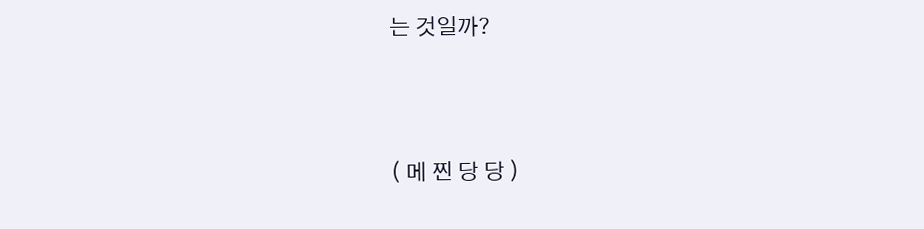는 것일까?





( 메 찐 당 당 )